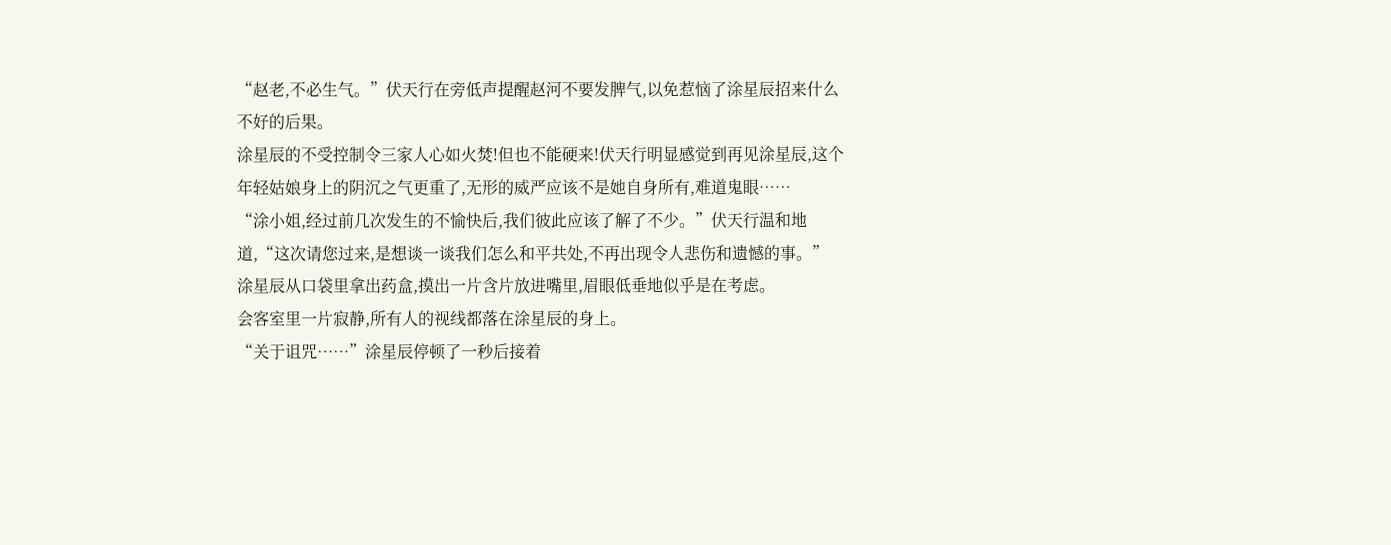“赵老,不必生气。”伏天行在旁低声提醒赵河不要发脾气,以免惹恼了涂星辰招来什么不好的后果。
涂星辰的不受控制令三家人心如火焚!但也不能硬来!伏天行明显感觉到再见涂星辰,这个年轻姑娘身上的阴沉之气更重了,无形的威严应该不是她自身所有,难道鬼眼……
“涂小姐,经过前几次发生的不愉快后,我们彼此应该了解了不少。”伏天行温和地道,“这次请您过来,是想谈一谈我们怎么和平共处,不再出现令人悲伤和遗憾的事。”
涂星辰从口袋里拿出药盒,摸出一片含片放进嘴里,眉眼低垂地似乎是在考虑。
会客室里一片寂静,所有人的视线都落在涂星辰的身上。
“关于诅咒……”涂星辰停顿了一秒后接着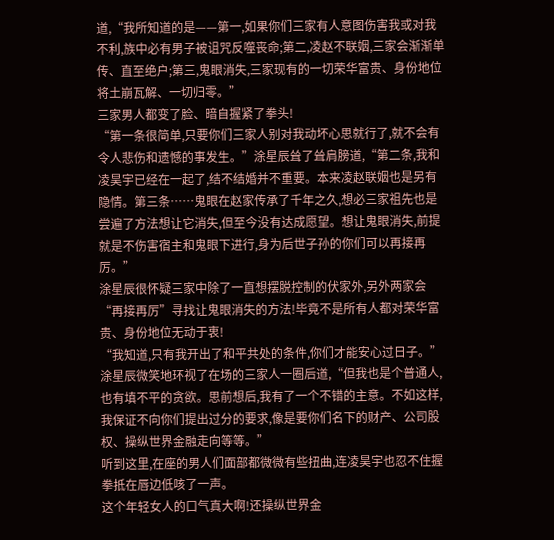道,“我所知道的是——第一,如果你们三家有人意图伤害我或对我不利,族中必有男子被诅咒反噬丧命;第二,凌赵不联姻,三家会渐渐单传、直至绝户;第三,鬼眼消失,三家现有的一切荣华富贵、身份地位将土崩瓦解、一切归零。”
三家男人都变了脸、暗自握紧了拳头!
“第一条很简单,只要你们三家人别对我动坏心思就行了,就不会有令人悲伤和遗憾的事发生。”涂星辰耸了耸肩膀道,“第二条,我和凌昊宇已经在一起了,结不结婚并不重要。本来凌赵联姻也是另有隐情。第三条……鬼眼在赵家传承了千年之久,想必三家祖先也是尝遍了方法想让它消失,但至今没有达成愿望。想让鬼眼消失,前提就是不伤害宿主和鬼眼下进行,身为后世子孙的你们可以再接再厉。”
涂星辰很怀疑三家中除了一直想摆脱控制的伏家外,另外两家会“再接再厉”寻找让鬼眼消失的方法!毕竟不是所有人都对荣华富贵、身份地位无动于衷!
“我知道,只有我开出了和平共处的条件,你们才能安心过日子。”涂星辰微笑地环视了在场的三家人一圈后道,“但我也是个普通人,也有填不平的贪欲。思前想后,我有了一个不错的主意。不如这样,我保证不向你们提出过分的要求,像是要你们名下的财产、公司股权、操纵世界金融走向等等。”
听到这里,在座的男人们面部都微微有些扭曲,连凌昊宇也忍不住握拳抵在唇边低咳了一声。
这个年轻女人的口气真大啊!还操纵世界金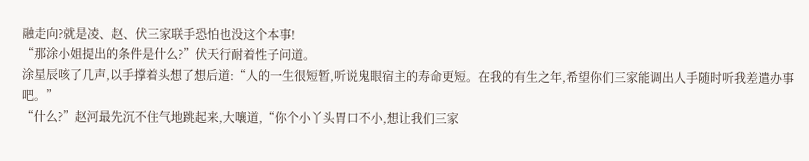融走向?就是凌、赵、伏三家联手恐怕也没这个本事!
“那涂小姐提出的条件是什么?”伏天行耐着性子问道。
涂星辰咳了几声,以手撑着头想了想后道:“人的一生很短暂,听说鬼眼宿主的寿命更短。在我的有生之年,希望你们三家能调出人手随时听我差遣办事吧。”
“什么?”赵河最先沉不住气地跳起来,大嚷道,“你个小丫头胃口不小,想让我们三家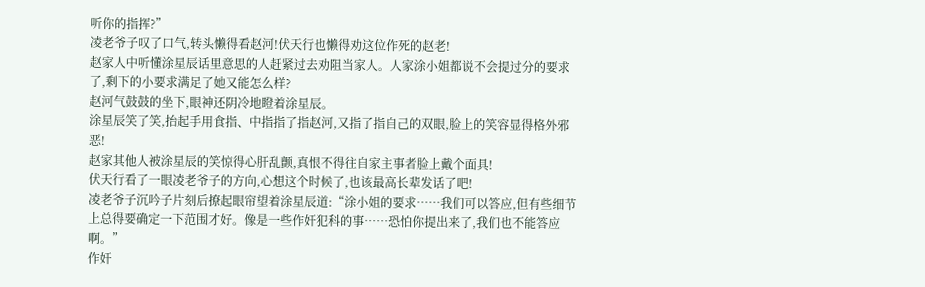听你的指挥?”
凌老爷子叹了口气,转头懒得看赵河!伏天行也懒得劝这位作死的赵老!
赵家人中听懂涂星辰话里意思的人赶紧过去劝阻当家人。人家涂小姐都说不会提过分的要求了,剩下的小要求满足了她又能怎么样?
赵河气鼓鼓的坐下,眼神还阴冷地瞪着涂星辰。
涂星辰笑了笑,抬起手用食指、中指指了指赵河,又指了指自己的双眼,脸上的笑容显得格外邪恶!
赵家其他人被涂星辰的笑惊得心肝乱颤,真恨不得往自家主事者脸上戴个面具!
伏天行看了一眼凌老爷子的方向,心想这个时候了,也该最高长辈发话了吧!
凌老爷子沉吟子片刻后撩起眼帘望着涂星辰道:“涂小姐的要求……我们可以答应,但有些细节上总得要确定一下范围才好。像是一些作奸犯科的事……恐怕你提出来了,我们也不能答应啊。”
作奸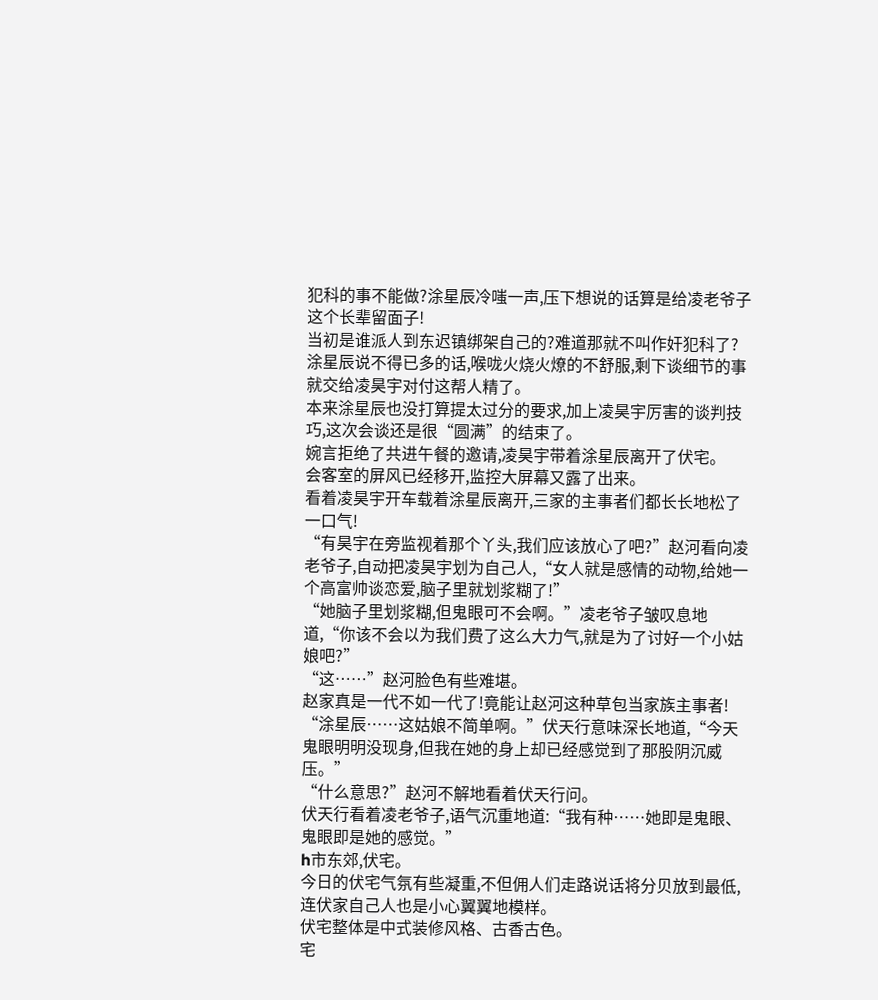犯科的事不能做?涂星辰冷嗤一声,压下想说的话算是给凌老爷子这个长辈留面子!
当初是谁派人到东迟镇绑架自己的?难道那就不叫作奸犯科了?
涂星辰说不得已多的话,喉咙火烧火燎的不舒服,剩下谈细节的事就交给凌昊宇对付这帮人精了。
本来涂星辰也没打算提太过分的要求,加上凌昊宇厉害的谈判技巧,这次会谈还是很“圆满”的结束了。
婉言拒绝了共进午餐的邀请,凌昊宇带着涂星辰离开了伏宅。
会客室的屏风已经移开,监控大屏幕又露了出来。
看着凌昊宇开车载着涂星辰离开,三家的主事者们都长长地松了一口气!
“有昊宇在旁监视着那个丫头,我们应该放心了吧?”赵河看向凌老爷子,自动把凌昊宇划为自己人,“女人就是感情的动物,给她一个高富帅谈恋爱,脑子里就划浆糊了!”
“她脑子里划浆糊,但鬼眼可不会啊。”凌老爷子皱叹息地道,“你该不会以为我们费了这么大力气,就是为了讨好一个小姑娘吧?”
“这……”赵河脸色有些难堪。
赵家真是一代不如一代了!竟能让赵河这种草包当家族主事者!
“涂星辰……这姑娘不简单啊。”伏天行意味深长地道,“今天鬼眼明明没现身,但我在她的身上却已经感觉到了那股阴沉威压。”
“什么意思?”赵河不解地看着伏天行问。
伏天行看着凌老爷子,语气沉重地道:“我有种……她即是鬼眼、鬼眼即是她的感觉。”
h市东郊,伏宅。
今日的伏宅气氛有些凝重,不但佣人们走路说话将分贝放到最低,连伏家自己人也是小心翼翼地模样。
伏宅整体是中式装修风格、古香古色。
宅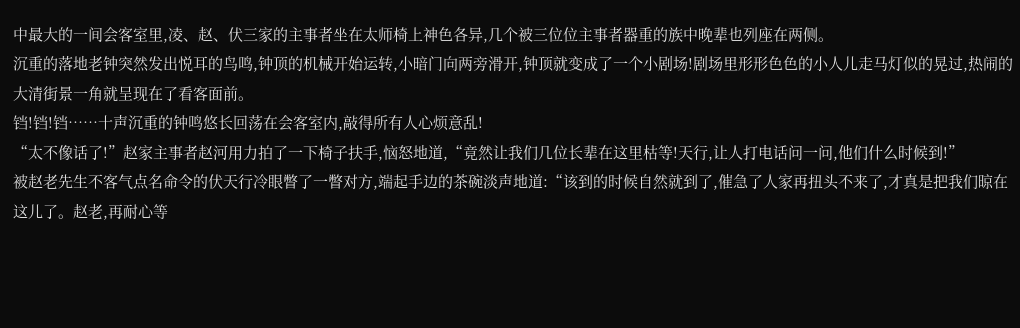中最大的一间会客室里,凌、赵、伏三家的主事者坐在太师椅上神色各异,几个被三位位主事者器重的族中晚辈也列座在两侧。
沉重的落地老钟突然发出悦耳的鸟鸣,钟顶的机械开始运转,小暗门向两旁滑开,钟顶就变成了一个小剧场!剧场里形形色色的小人儿走马灯似的晃过,热闹的大清街景一角就呈现在了看客面前。
铛!铛!铛……十声沉重的钟鸣悠长回荡在会客室内,敲得所有人心烦意乱!
“太不像话了!”赵家主事者赵河用力拍了一下椅子扶手,恼怒地道,“竟然让我们几位长辈在这里枯等!天行,让人打电话问一问,他们什么时候到!”
被赵老先生不客气点名命令的伏天行冷眼瞥了一瞥对方,端起手边的茶碗淡声地道:“该到的时候自然就到了,催急了人家再扭头不来了,才真是把我们晾在这儿了。赵老,再耐心等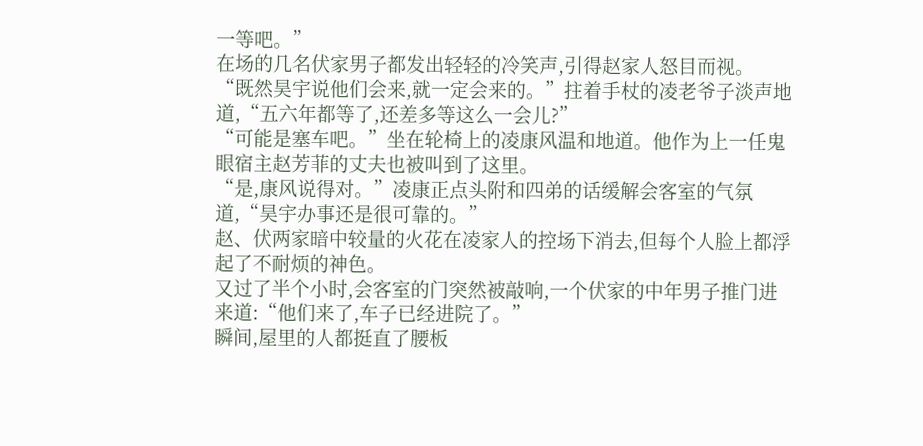一等吧。”
在场的几名伏家男子都发出轻轻的冷笑声,引得赵家人怒目而视。
“既然昊宇说他们会来,就一定会来的。”拄着手杖的凌老爷子淡声地道,“五六年都等了,还差多等这么一会儿?”
“可能是塞车吧。”坐在轮椅上的凌康风温和地道。他作为上一任鬼眼宿主赵芳菲的丈夫也被叫到了这里。
“是,康风说得对。”凌康正点头附和四弟的话缓解会客室的气氛道,“昊宇办事还是很可靠的。”
赵、伏两家暗中较量的火花在凌家人的控场下消去,但每个人脸上都浮起了不耐烦的神色。
又过了半个小时,会客室的门突然被敲响,一个伏家的中年男子推门进来道:“他们来了,车子已经进院了。”
瞬间,屋里的人都挺直了腰板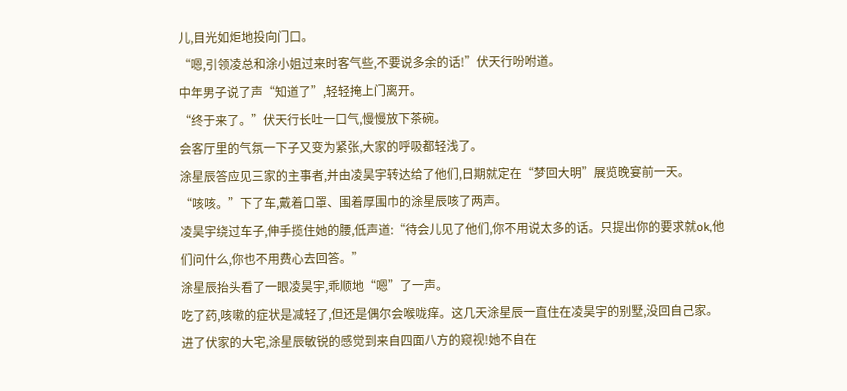儿,目光如炬地投向门口。
“嗯,引领凌总和涂小姐过来时客气些,不要说多余的话!”伏天行吩咐道。
中年男子说了声“知道了”,轻轻掩上门离开。
“终于来了。”伏天行长吐一口气,慢慢放下茶碗。
会客厅里的气氛一下子又变为紧张,大家的呼吸都轻浅了。
涂星辰答应见三家的主事者,并由凌昊宇转达给了他们,日期就定在“梦回大明”展览晚宴前一天。
“咳咳。”下了车,戴着口罩、围着厚围巾的涂星辰咳了两声。
凌昊宇绕过车子,伸手揽住她的腰,低声道:“待会儿见了他们,你不用说太多的话。只提出你的要求就ok,他们问什么,你也不用费心去回答。”
涂星辰抬头看了一眼凌昊宇,乖顺地“嗯”了一声。
吃了药,咳嗽的症状是减轻了,但还是偶尔会喉咙痒。这几天涂星辰一直住在凌昊宇的别墅,没回自己家。
进了伏家的大宅,涂星辰敏锐的感觉到来自四面八方的窥视!她不自在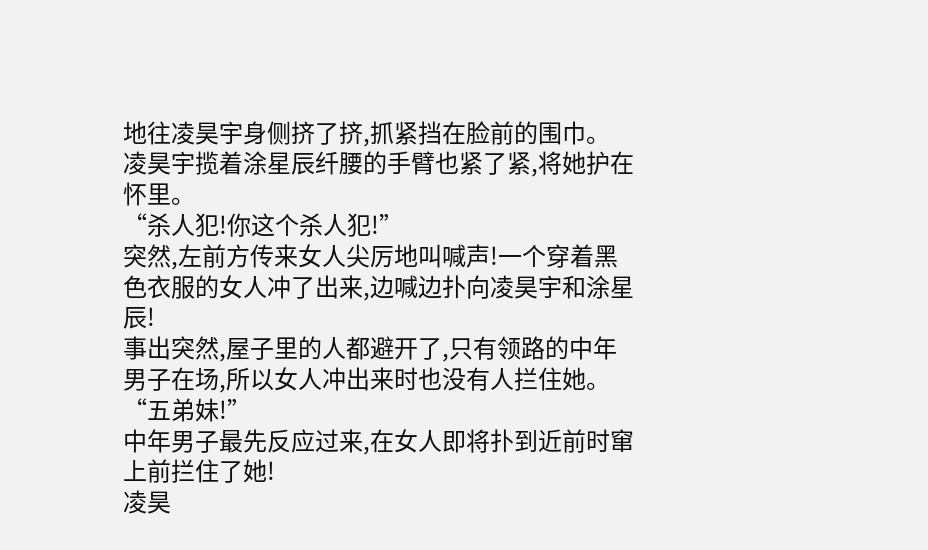地往凌昊宇身侧挤了挤,抓紧挡在脸前的围巾。
凌昊宇揽着涂星辰纤腰的手臂也紧了紧,将她护在怀里。
“杀人犯!你这个杀人犯!”
突然,左前方传来女人尖厉地叫喊声!一个穿着黑色衣服的女人冲了出来,边喊边扑向凌昊宇和涂星辰!
事出突然,屋子里的人都避开了,只有领路的中年男子在场,所以女人冲出来时也没有人拦住她。
“五弟妹!”
中年男子最先反应过来,在女人即将扑到近前时窜上前拦住了她!
凌昊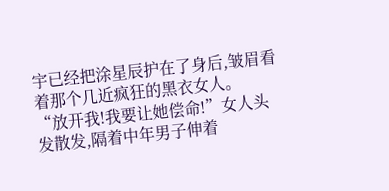宇已经把涂星辰护在了身后,皱眉看着那个几近疯狂的黑衣女人。
“放开我!我要让她偿命!”女人头发散发,隔着中年男子伸着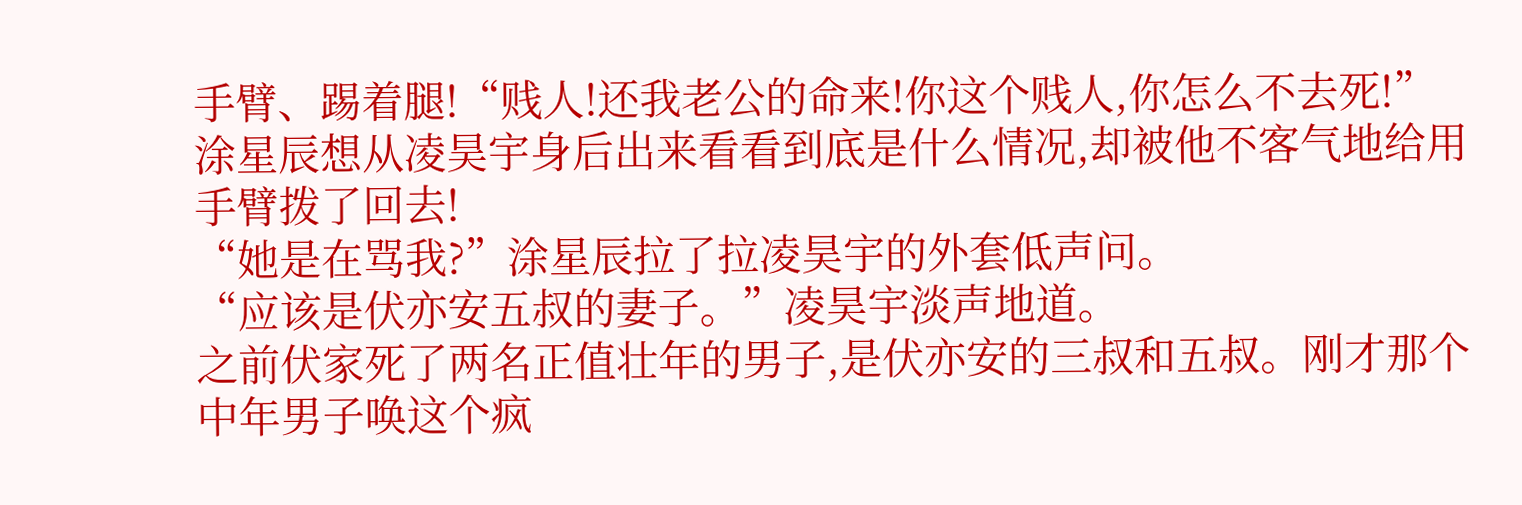手臂、踢着腿!“贱人!还我老公的命来!你这个贱人,你怎么不去死!”
涂星辰想从凌昊宇身后出来看看到底是什么情况,却被他不客气地给用手臂拨了回去!
“她是在骂我?”涂星辰拉了拉凌昊宇的外套低声问。
“应该是伏亦安五叔的妻子。”凌昊宇淡声地道。
之前伏家死了两名正值壮年的男子,是伏亦安的三叔和五叔。刚才那个中年男子唤这个疯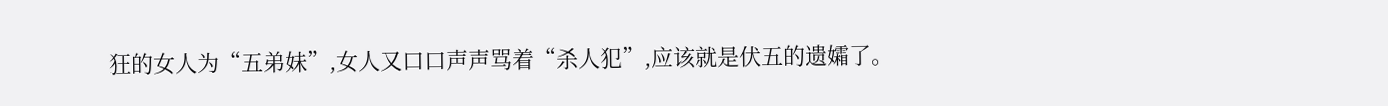狂的女人为“五弟妹”,女人又口口声声骂着“杀人犯”,应该就是伏五的遗孀了。